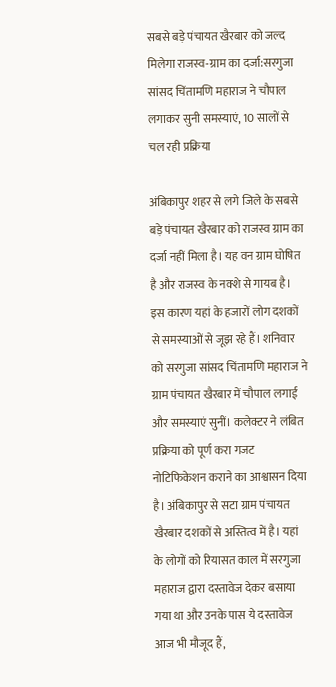सबसे बड़े पंचायत खैरबार को जल्द मिलेगा राजस्व-ग्राम का दर्जा:सरगुजा सांसद चिंतामणि महाराज ने चौपाल लगाकर सुनी समस्याएं, 10 सालों से चल रही प्रक्रिया

अंबिकापुर शहर से लगे जिले के सबसे बड़े पंचायत खैरबार को राजस्व ग्राम का दर्जा नहीं मिला है। यह वन ग्राम घोषित है और राजस्व के नक्शे से गायब है। इस कारण यहां के हजारों लोग दशकों से समस्याओं से जूझ रहे हैं। शनिवार को सरगुजा सांसद चिंतामणि महाराज ने ग्राम पंचायत खैरबार में चौपाल लगाई और समस्याएं सुनीं। कलेक्टर ने लंबित प्रक्रिया को पूर्ण करा गजट नोटिफिकेशन कराने का आश्वासन दिया है। अंबिकापुर से सटा ग्राम पंचायत खैरबार दशकों से अस्तित्व में है। यहां के लोगों को रियासत काल में सरगुजा महाराज द्वारा दस्तावेज देकर बसाया गया था और उनके पास ये दस्तावेज आज भी मौजूद हैं,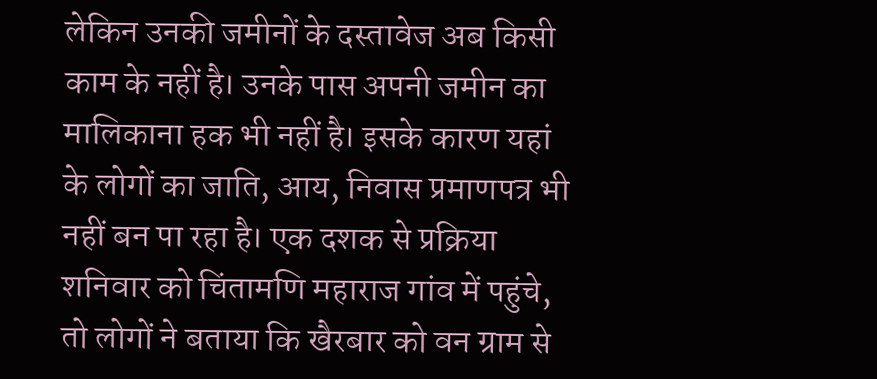लेकिन उनकी जमीनों के दस्तावेज अब किसी काम के नहीं है। उनके पास अपनी जमीन का मालिकाना हक भी नहीं है। इसके कारण यहां के लोगों का जाति, आय, निवास प्रमाणपत्र भी नहीं बन पा रहा है। एक दशक से प्रक्रिया शनिवार को चिंतामणि महाराज गांव में पहुंचे, तो लोगों ने बताया कि खैरबार को वन ग्राम से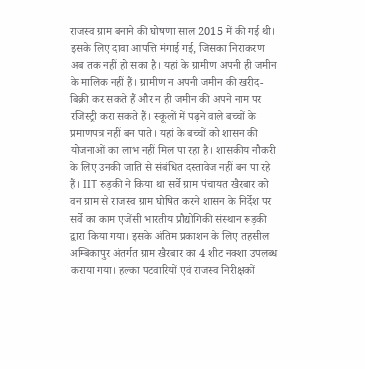राजस्व ग्राम बनाने की घोषणा साल 2015 में की गई थी। इसके लिए दावा आपत्ति मंगाई गई, जिसका निराकरण अब तक नहीं हो सका है। यहां के ग्रामीण अपनी ही जमीन के मालिक नहीं हैं। ग्रामीण न अपनी जमीन की खरीद-बिक्री कर सकते हैं और न ही जमीन की अपने नाम पर रजिस्ट्री करा सकते हैं। स्कूलों में पढ़ने वाले बच्चों के प्रमाणपत्र नहीं बन पाते। यहां के बच्चों को शासन की योजनाओं का लाभ नहीं मिल पा रहा है। शासकीय नौकरी के लिए उनकी जाति से संबंधित दस्तावेज नहीं बन पा रहे हैं। IIT रुड़की ने किया था सर्वे ग्राम पंचायत खैरबार को वन ग्राम से राजस्व ग्राम घोषित करने शासन के निर्देश पर सर्वे का काम एजेंसी भारतीय प्रौद्योगिकी संस्थान रूड़की द्वारा किया गया। इसके अंतिम प्रकाशन के लिए तहसील अम्बिकापुर अंतर्गत ग्राम खैरबार का 4 शीट नक्शा उपलब्ध कराया गया। हल्का पटवारियों एवं राजस्व निरीक्षकों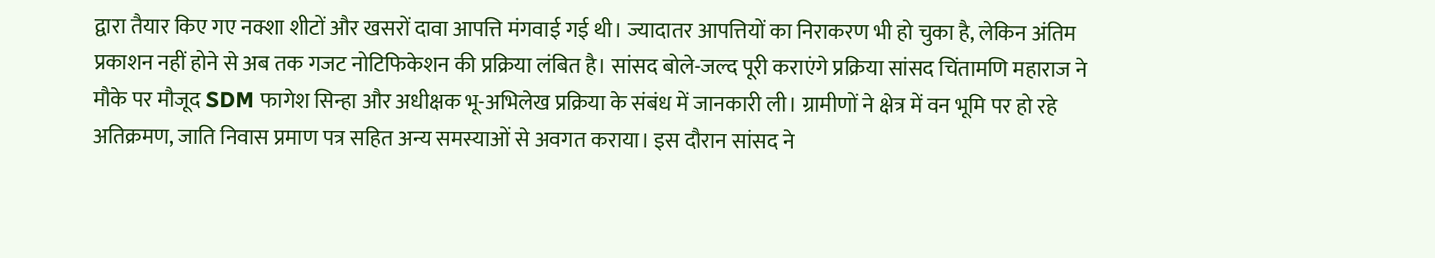द्वारा तैयार किए गए नक्शा शीटों और खसरों दावा आपत्ति मंगवाई गई थी। ज्यादातर आपत्तियों का निराकरण भी हो चुका है, लेकिन अंतिम प्रकाशन नहीं होने से अब तक गजट नोटिफिकेशन की प्रक्रिया लंबित है। सांसद बोले-जल्द पूरी कराएंगे प्रक्रिया सांसद चिंतामणि महाराज ने मौके पर मौजूद SDM फागेश सिन्हा और अधीक्षक भू-अभिलेख प्रक्रिया के संबंध में जानकारी ली। ग्रामीणों ने क्षेत्र में वन भूमि पर हो रहे अतिक्रमण, जाति निवास प्रमाण पत्र सहित अन्य समस्याओं से अवगत कराया। इस दौरान सांसद ने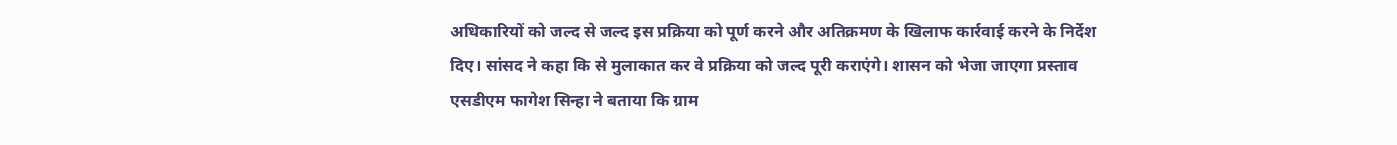अधिकारियों को जल्द से जल्द इस प्रक्रिया को पूर्ण करने और अतिक्रमण के खिलाफ कार्रवाई करने के निर्देश दिए। सांसद ने कहा कि से मुलाकात कर वे प्रक्रिया को जल्द पूरी कराएंगे। शासन को भेजा जाएगा प्रस्ताव एसडीएम फागेश सिन्हा ने बताया कि ग्राम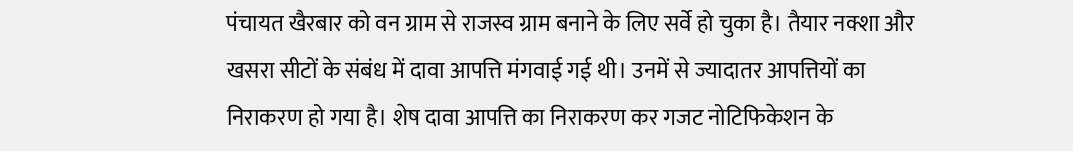पंचायत खैरबार को वन ग्राम से राजस्व ग्राम बनाने के लिए सर्वे हो चुका है। तैयार नक्शा और खसरा सीटों के संबंध में दावा आपत्ति मंगवाई गई थी। उनमें से ज्यादातर आपत्तियों का निराकरण हो गया है। शेष दावा आपत्ति का निराकरण कर गजट नोटिफिकेशन के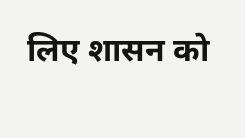लिए शासन को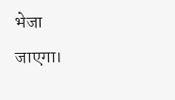भेजा जाएगा।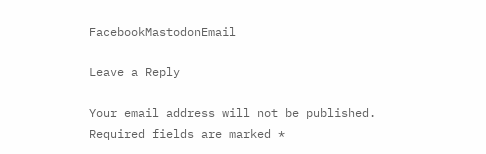FacebookMastodonEmail

Leave a Reply

Your email address will not be published. Required fields are marked *